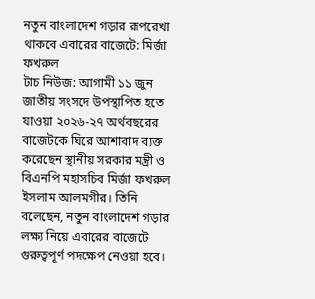নতুন বাংলাদেশ গড়ার রূপরেখা থাকবে এবারের বাজেটে: মির্জা ফখরুল
টাচ নিউজ: আগামী ১১ জুন জাতীয় সংসদে উপস্থাপিত হতে যাওয়া ২০২৬-২৭ অর্থবছরের বাজেটকে ঘিরে আশাবাদ ব্যক্ত করেছেন স্থানীয় সরকার মন্ত্রী ও বিএনপি মহাসচিব মির্জা ফখরুল ইসলাম আলমগীর। তিনি বলেছেন, নতুন বাংলাদেশ গড়ার লক্ষ্য নিয়ে এবারের বাজেটে গুরুত্বপূর্ণ পদক্ষেপ নেওয়া হবে।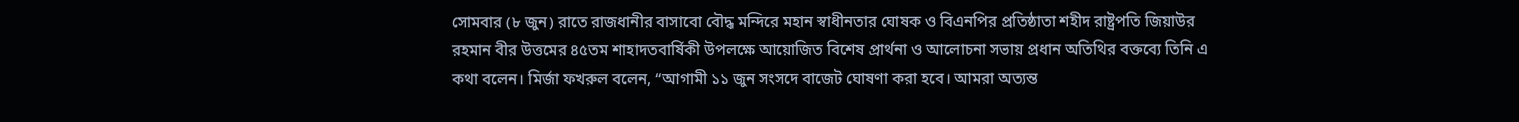সোমবার (৮ জুন) রাতে রাজধানীর বাসাবো বৌদ্ধ মন্দিরে মহান স্বাধীনতার ঘোষক ও বিএনপির প্রতিষ্ঠাতা শহীদ রাষ্ট্রপতি জিয়াউর রহমান বীর উত্তমের ৪৫তম শাহাদতবার্ষিকী উপলক্ষে আয়োজিত বিশেষ প্রার্থনা ও আলোচনা সভায় প্রধান অতিথির বক্তব্যে তিনি এ কথা বলেন। মির্জা ফখরুল বলেন, “আগামী ১১ জুন সংসদে বাজেট ঘোষণা করা হবে। আমরা অত্যন্ত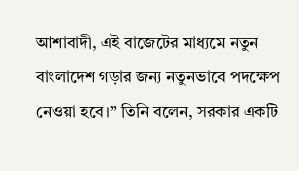আশাবাদী, এই বাজেটের মাধ্যমে নতুন বাংলাদেশ গড়ার জন্য নতুনভাবে পদক্ষেপ নেওয়া হবে।” তিনি বলেন, সরকার একটি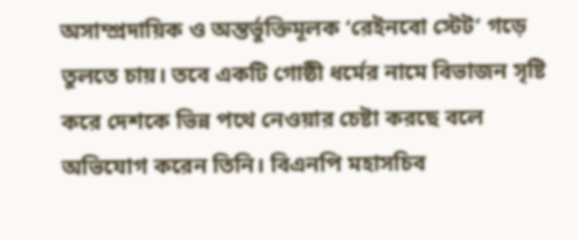অসাম্প্রদায়িক ও অন্তর্ভুক্তিমূলক ‘রেইনবো স্টেট’ গড়ে তুলতে চায়। তবে একটি গোষ্ঠী ধর্মের নামে বিভাজন সৃষ্টি করে দেশকে ভিন্ন পথে নেওয়ার চেষ্টা করছে বলে অভিযোগ করেন তিনি। বিএনপি মহাসচিব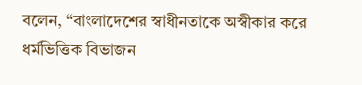বলেন, “বাংলাদেশের স্বাধীনতাকে অস্বীকার করে ধর্মভিত্তিক বিভাজন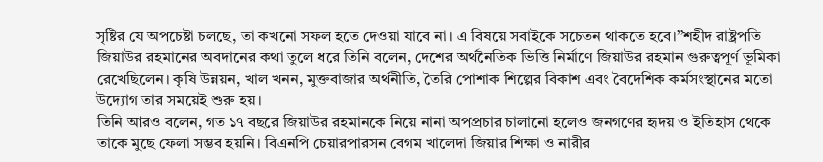সৃষ্টির যে অপচেষ্টা চলছে, তা কখনো সফল হতে দেওয়া যাবে না। এ বিষয়ে সবাইকে সচেতন থাকতে হবে।”শহীদ রাষ্ট্রপতি জিয়াউর রহমানের অবদানের কথা তুলে ধরে তিনি বলেন, দেশের অর্থনৈতিক ভিত্তি নির্মাণে জিয়াউর রহমান গুরুত্বপূর্ণ ভূমিকা রেখেছিলেন। কৃষি উন্নয়ন, খাল খনন, মুক্তবাজার অর্থনীতি, তৈরি পোশাক শিল্পের বিকাশ এবং বৈদেশিক কর্মসংস্থানের মতো উদ্যোগ তার সময়েই শুরু হয়।
তিনি আরও বলেন, গত ১৭ বছরে জিয়াউর রহমানকে নিয়ে নানা অপপ্রচার চালানো হলেও জনগণের হৃদয় ও ইতিহাস থেকে তাকে মুছে ফেলা সম্ভব হয়নি। বিএনপি চেয়ারপারসন বেগম খালেদা জিয়ার শিক্ষা ও নারীর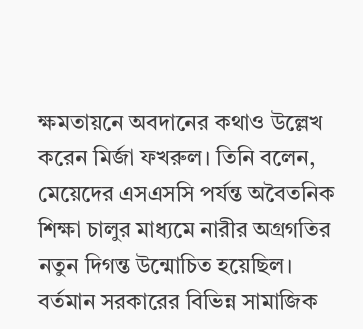ক্ষমতায়নে অবদানের কথাও উল্লেখ করেন মির্জা ফখরুল। তিনি বলেন, মেয়েদের এসএসসি পর্যন্ত অবৈতনিক শিক্ষা চালুর মাধ্যমে নারীর অগ্রগতির নতুন দিগন্ত উন্মোচিত হয়েছিল। বর্তমান সরকারের বিভিন্ন সামাজিক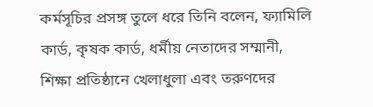কর্মসূচির প্রসঙ্গ তুলে ধরে তিনি বলেন, ফ্যামিলি কার্ড, কৃষক কার্ড, ধর্মীয় নেতাদের সম্মানী, শিক্ষা প্রতিষ্ঠানে খেলাধুলা এবং তরুণদের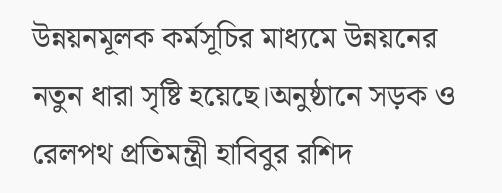উন্নয়নমূলক কর্মসূচির মাধ্যমে উন্নয়নের নতুন ধারা সৃষ্টি হয়েছে।অনুষ্ঠানে সড়ক ও রেলপথ প্রতিমন্ত্রী হাবিবুর রশিদ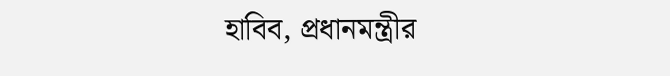হাবিব, প্রধানমন্ত্রীর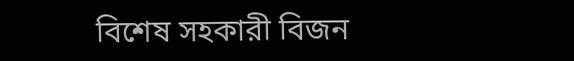বিশেষ সহকারী বিজন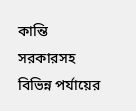কান্তি সরকারসহ বিভিন্ন পর্যায়ের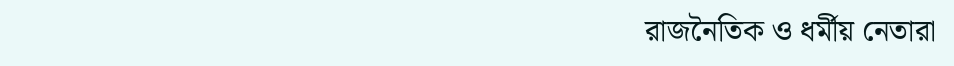রাজনৈতিক ও ধর্মীয় নেতারা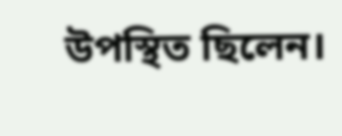উপস্থিত ছিলেন।